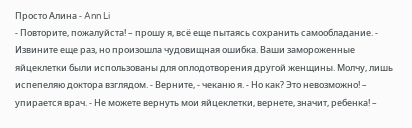Просто Алина - Ann Li
- Повторите, пожалуйста! – прошу я, всё еще пытаясь сохранить самообладание. - Извините еще раз, но произошла чудовищная ошибка. Ваши замороженные яйцеклетки были использованы для оплодотворения другой женщины. Молчу, лишь испепеляю доктора взглядом. - Верните, - чеканю я. - Но как? Это невозможно! – упирается врач. - Не можете вернуть мои яйцеклетки, вернете, значит, ребенка! –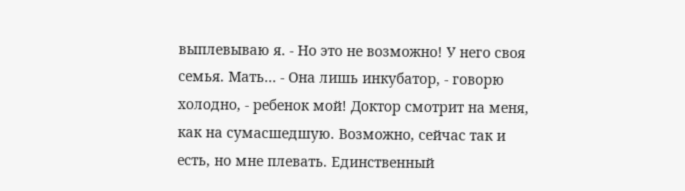выплевываю я. - Но это не возможно! У него своя семья. Мать… - Она лишь инкубатор, - говорю холодно, - ребенок мой! Доктор смотрит на меня, как на сумасшедшую. Возможно, сейчас так и есть, но мне плевать. Единственный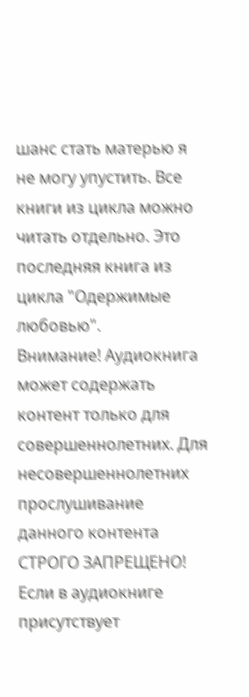шанс стать матерью я не могу упустить. Все книги из цикла можно читать отдельно. Это последняя книга из цикла "Одержимые любовью".
Внимание! Аудиокнига может содержать контент только для совершеннолетних. Для несовершеннолетних прослушивание данного контента СТРОГО ЗАПРЕЩЕНО! Если в аудиокниге присутствует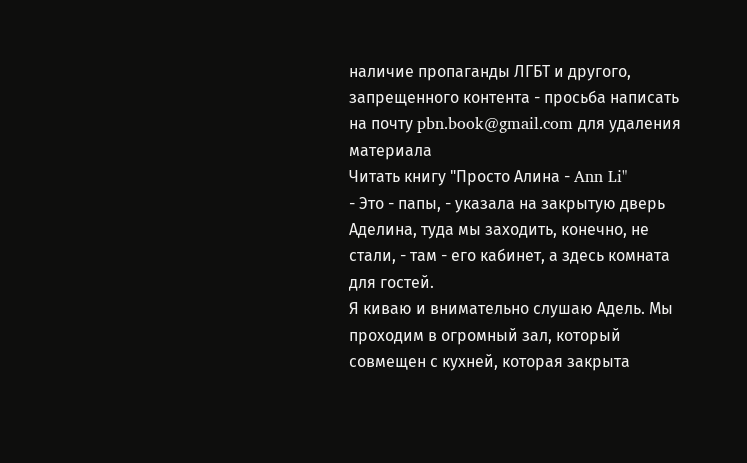наличие пропаганды ЛГБТ и другого, запрещенного контента - просьба написать на почту pbn.book@gmail.com для удаления материала
Читать книгу "Просто Алина - Ann Li"
- Это - папы, - указала на закрытую дверь Аделина, туда мы заходить, конечно, не стали, - там - его кабинет, а здесь комната для гостей.
Я киваю и внимательно слушаю Адель. Мы проходим в огромный зал, который совмещен с кухней, которая закрыта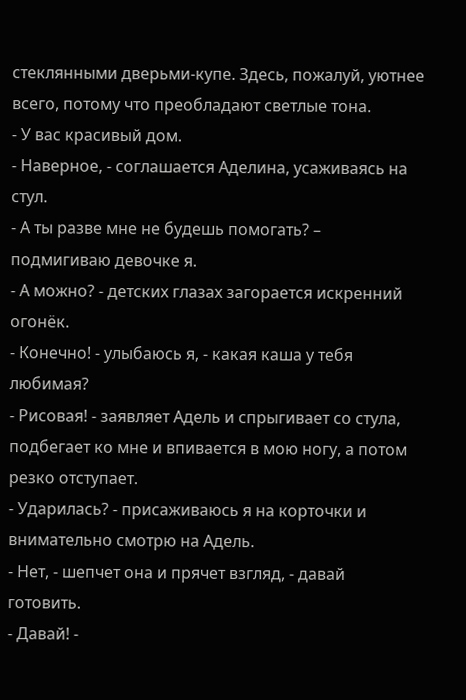стеклянными дверьми-купе. Здесь, пожалуй, уютнее всего, потому что преобладают светлые тона.
- У вас красивый дом.
- Наверное, - соглашается Аделина, усаживаясь на стул.
- А ты разве мне не будешь помогать? – подмигиваю девочке я.
- А можно? - детских глазах загорается искренний огонёк.
- Конечно! - улыбаюсь я, - какая каша у тебя любимая?
- Рисовая! - заявляет Адель и спрыгивает со стула, подбегает ко мне и впивается в мою ногу, а потом резко отступает.
- Ударилась? - присаживаюсь я на корточки и внимательно смотрю на Адель.
- Нет, - шепчет она и прячет взгляд, - давай готовить.
- Давай! -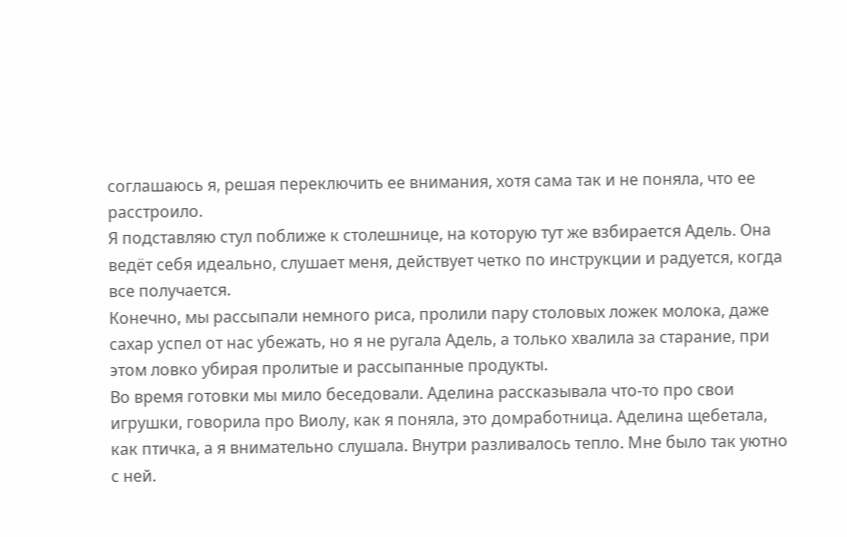соглашаюсь я, решая переключить ее внимания, хотя сама так и не поняла, что ее расстроило.
Я подставляю стул поближе к столешнице, на которую тут же взбирается Адель. Она ведёт себя идеально, слушает меня, действует четко по инструкции и радуется, когда все получается.
Конечно, мы рассыпали немного риса, пролили пару столовых ложек молока, даже сахар успел от нас убежать, но я не ругала Адель, а только хвалила за старание, при этом ловко убирая пролитые и рассыпанные продукты.
Во время готовки мы мило беседовали. Аделина рассказывала что-то про свои игрушки, говорила про Виолу, как я поняла, это домработница. Аделина щебетала, как птичка, а я внимательно слушала. Внутри разливалось тепло. Мне было так уютно с ней.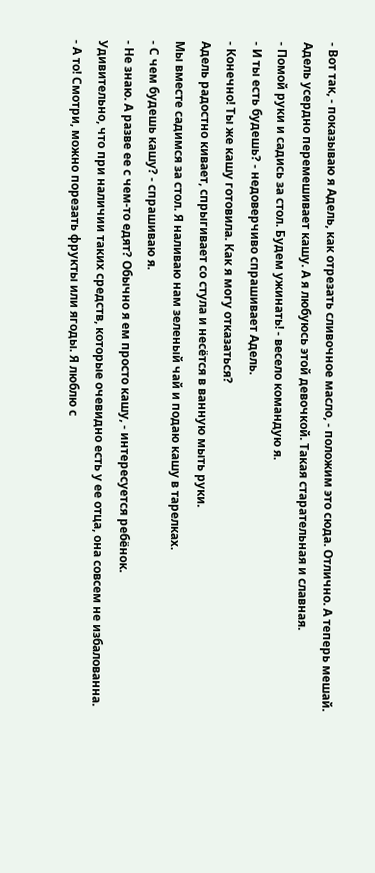- Вот так, - показываю я Адель, как отрезать сливочное масло, - положим это сюда. Отлично. А теперь мешай.
Адель усердно перемешивает кашу. А я любуюсь этой девочкой. Такая старательная и славная.
- Помой руки и садись за стол. Будем ужинать! - весело командую я.
- И ты есть будешь? - недоверчиво спрашивает Адель.
- Конечно! Ты же кашу готовила. Как я могу отказаться?
Адель радостно кивает, спрыгивает со стула и несётся в ванную мыть руки.
Мы вместе садимся за стол. Я наливаю нам зеленый чай и подаю кашу в тарелках.
- С чем будешь кашу? - спрашиваю я.
- Не знаю. А разве ее с чем-то едят? Обычно я ем просто кашу, - интересуется ребёнок.
Удивительно, что при наличии таких средств, которые очевидно есть у ее отца, она совсем не избалованна.
- А то! Смотри, можно порезать фрукты или ягоды. Я люблю с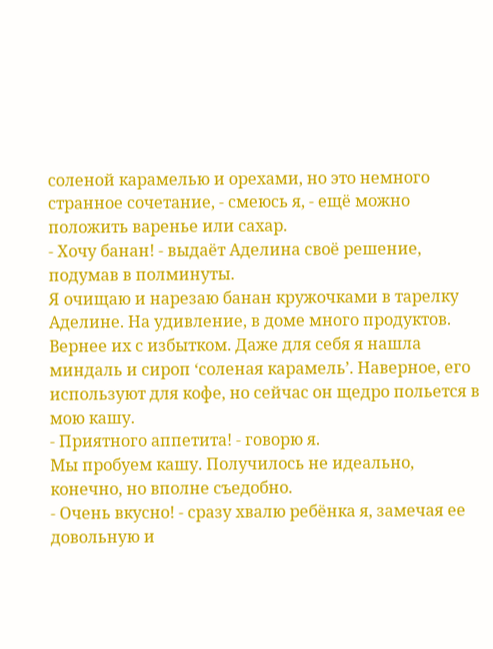соленой карамелью и орехами, но это немного странное сочетание, - смеюсь я, - ещё можно положить варенье или сахар.
- Хочу банан! - выдаёт Аделина своё решение, подумав в полминуты.
Я очищаю и нарезаю банан кружочками в тарелку Аделине. На удивление, в доме много продуктов. Вернее их с избытком. Даже для себя я нашла миндаль и сироп ‘соленая карамель’. Наверное, его используют для кофе, но сейчас он щедро польется в мою кашу.
- Приятного аппетита! - говорю я.
Мы пробуем кашу. Получилось не идеально, конечно, но вполне съедобно.
- Очень вкусно! - сразу хвалю ребёнка я, замечая ее довольную и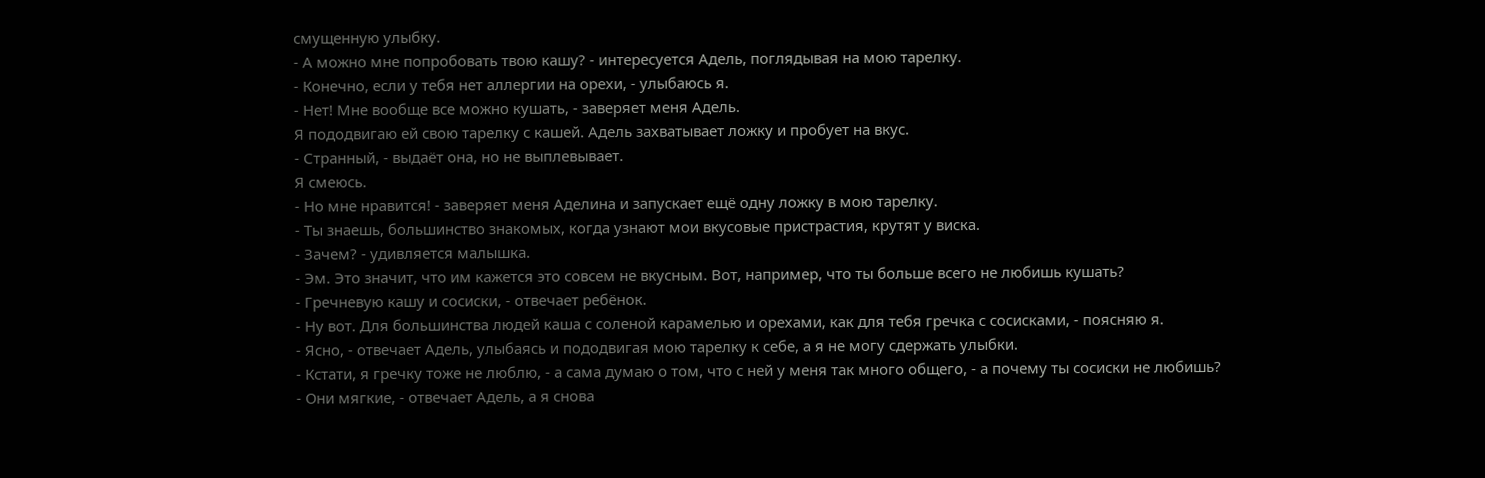смущенную улыбку.
- А можно мне попробовать твою кашу? - интересуется Адель, поглядывая на мою тарелку.
- Конечно, если у тебя нет аллергии на орехи, - улыбаюсь я.
- Нет! Мне вообще все можно кушать, - заверяет меня Адель.
Я пододвигаю ей свою тарелку с кашей. Адель захватывает ложку и пробует на вкус.
- Странный, - выдаёт она, но не выплевывает.
Я смеюсь.
- Но мне нравится! - заверяет меня Аделина и запускает ещё одну ложку в мою тарелку.
- Ты знаешь, большинство знакомых, когда узнают мои вкусовые пристрастия, крутят у виска.
- Зачем? - удивляется малышка.
- Эм. Это значит, что им кажется это совсем не вкусным. Вот, например, что ты больше всего не любишь кушать?
- Гречневую кашу и сосиски, - отвечает ребёнок.
- Ну вот. Для большинства людей каша с соленой карамелью и орехами, как для тебя гречка с сосисками, - поясняю я.
- Ясно, - отвечает Адель, улыбаясь и пододвигая мою тарелку к себе, а я не могу сдержать улыбки.
- Кстати, я гречку тоже не люблю, - а сама думаю о том, что с ней у меня так много общего, - а почему ты сосиски не любишь?
- Они мягкие, - отвечает Адель, а я снова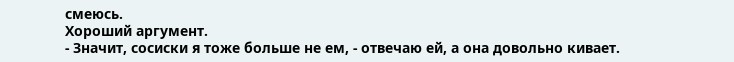смеюсь.
Хороший аргумент.
- Значит, сосиски я тоже больше не ем, - отвечаю ей, а она довольно кивает.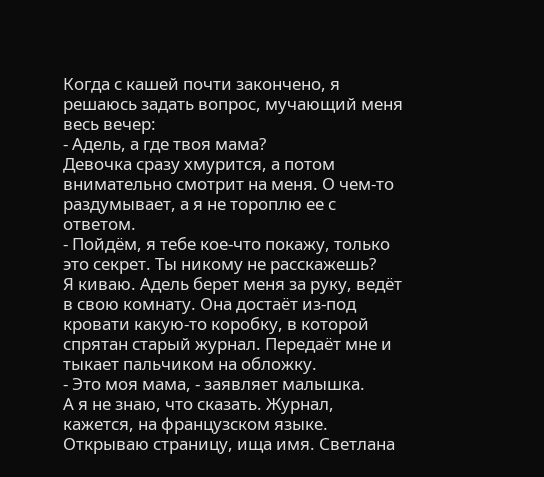Когда с кашей почти закончено, я решаюсь задать вопрос, мучающий меня весь вечер:
- Адель, а где твоя мама?
Девочка сразу хмурится, а потом внимательно смотрит на меня. О чем-то раздумывает, а я не тороплю ее с ответом.
- Пойдём, я тебе кое-что покажу, только это секрет. Ты никому не расскажешь?
Я киваю. Адель берет меня за руку, ведёт в свою комнату. Она достаёт из-под кровати какую-то коробку, в которой спрятан старый журнал. Передаёт мне и тыкает пальчиком на обложку.
- Это моя мама, - заявляет малышка.
А я не знаю, что сказать. Журнал, кажется, на французском языке. Открываю страницу, ища имя. Светлана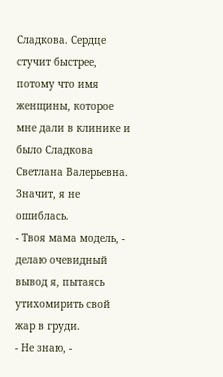Сладкова. Сердце стучит быстрее, потому что имя женщины, которое мне дали в клинике и было Сладкова Светлана Валерьевна. Значит, я не ошиблась.
- Твоя мама модель, - делаю очевидный вывод я, пытаясь утихомирить свой жар в груди.
- Не знаю, -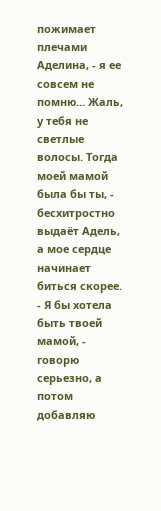пожимает плечами Аделина, - я ее совсем не помню… Жаль, у тебя не светлые волосы. Тогда моей мамой была бы ты, - бесхитростно выдаёт Адель, а мое сердце начинает биться скорее.
- Я бы хотела быть твоей мамой, - говорю серьезно, а потом добавляю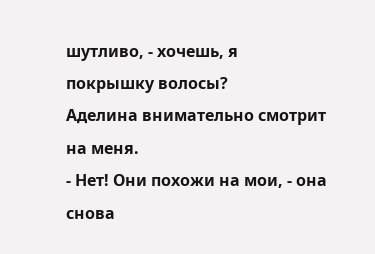шутливо, - хочешь, я покрышку волосы?
Аделина внимательно смотрит на меня.
- Нет! Они похожи на мои, - она снова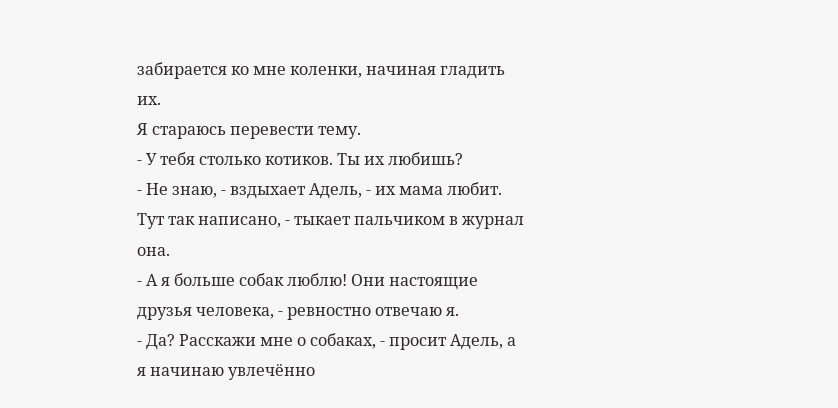забирается ко мне коленки, начиная гладить их.
Я стараюсь перевести тему.
- У тебя столько котиков. Ты их любишь?
- Не знаю, - вздыхает Адель, - их мама любит. Тут так написано, - тыкает пальчиком в журнал она.
- А я больше собак люблю! Они настоящие друзья человека, - ревностно отвечаю я.
- Да? Расскажи мне о собаках, - просит Адель, а я начинаю увлечённо